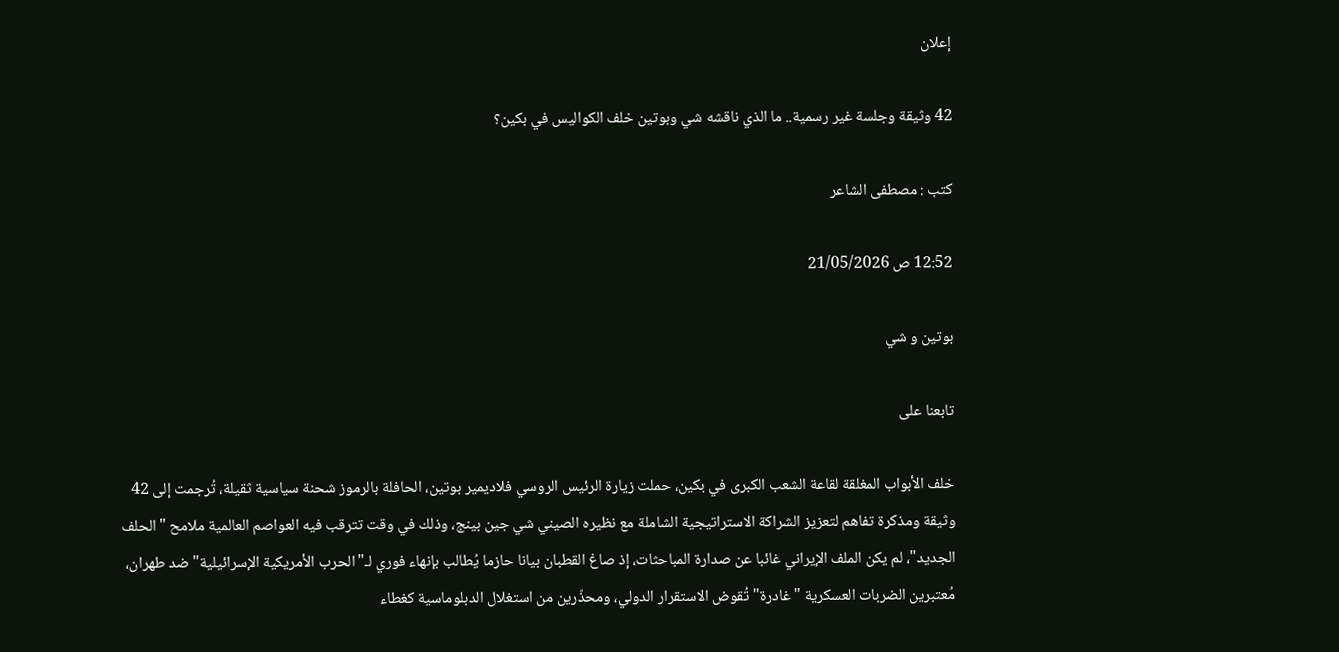إعلان

42 وثيقة وجلسة غير رسمية.. ما الذي ناقشه شي وبوتين خلف الكواليس في بكين؟

كتب : مصطفى الشاعر

12:52 ص 21/05/2026

بوتين و شي

تابعنا على

خلف الأبواب المغلقة لقاعة الشعب الكبرى في بكين، حملت زيارة الرئيس الروسي فلاديمير بوتين، الحافلة بالرموز شحنة سياسية ثقيلة، تُرجمت إلى 42 وثيقة ومذكرة تفاهم لتعزيز الشراكة الاستراتيجية الشاملة مع نظيره الصيني شي جين بينج، وذلك في وقت تترقب فيه العواصم العالمية ملامح "الحلف الجديد"، لم يكن الملف الإيراني غائبا عن صدارة المباحثات، إذ صاغ القطبان بيانا حازما يُطالب بإنهاء فوري لـ"الحرب الأمريكية الإسرائيلية" ضد طهران، مُعتبرين الضربات العسكرية "غادرة" تُقوض الاستقرار الدولي، ومحذّرين من استغلال الدبلوماسية كغطاء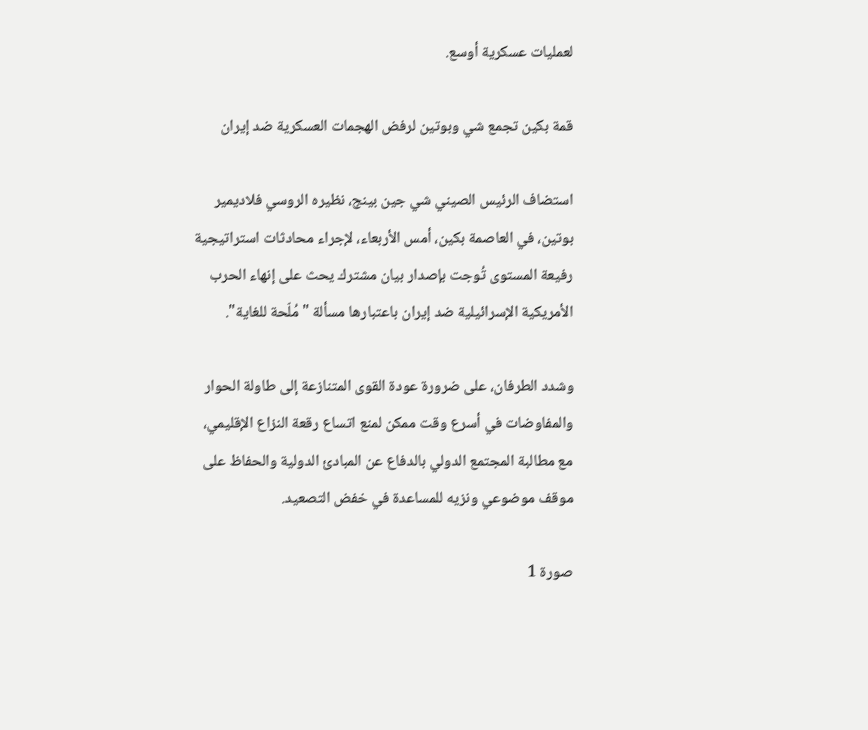لعمليات عسكرية أوسع.

قمة بكين تجمع شي وبوتين لرفض الهجمات العسكرية ضد إيران

استضاف الرئيس الصيني شي جين بينج، نظيره الروسي فلاديمير بوتين، في العاصمة بكين، أمس الأربعاء، لإجراء محادثات استراتيجية رفيعة المستوى تُوجت بإصدار بيان مشترك يحث على إنهاء الحرب الأمريكية الإسرائيلية ضد إيران باعتبارها مسألة "مُلّحة للغاية".

وشدد الطرفان، على ضرورة عودة القوى المتنازعة إلى طاولة الحوار والمفاوضات في أسرع وقت ممكن لمنع اتساع رقعة النزاع الإقليمي، مع مطالبة المجتمع الدولي بالدفاع عن المبادئ الدولية والحفاظ على موقف موضوعي ونزيه للمساعدة في خفض التصعيد.

صورة 1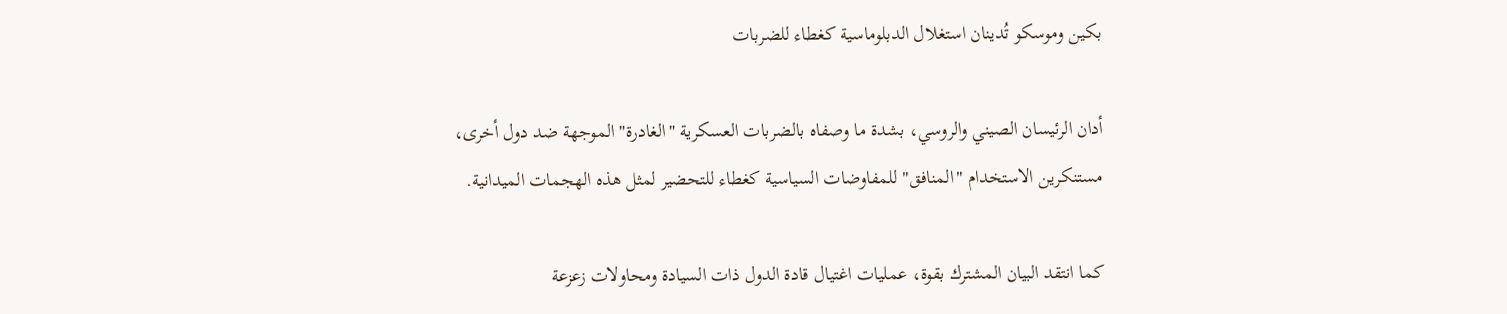بكين وموسكو تُدينان استغلال الدبلوماسية كغطاء للضربات

أدان الرئيسان الصيني والروسي، بشدة ما وصفاه بالضربات العسكرية "الغادرة" الموجهة ضد دول أخرى، مستنكرين الاستخدام "المنافق" للمفاوضات السياسية كغطاء للتحضير لمثل هذه الهجمات الميدانية.

كما انتقد البيان المشترك بقوة، عمليات اغتيال قادة الدول ذات السيادة ومحاولات زعزعة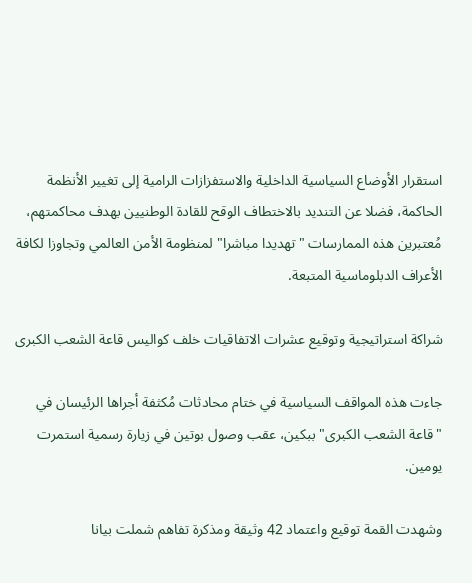استقرار الأوضاع السياسية الداخلية والاستفزازات الرامية إلى تغيير الأنظمة الحاكمة، فضلا عن التنديد بالاختطاف الوقح للقادة الوطنيين بهدف محاكمتهم، مُعتبرين هذه الممارسات "تهديدا مباشرا" لمنظومة الأمن العالمي وتجاوزا لكافة الأعراف الدبلوماسية المتبعة.

شراكة استراتيجية وتوقيع عشرات الاتفاقيات خلف كواليس قاعة الشعب الكبرى

جاءت هذه المواقف السياسية في ختام محادثات مُكثفة أجراها الرئيسان في "قاعة الشعب الكبرى" ببكين، عقب وصول بوتين في زيارة رسمية استمرت يومين.

وشهدت القمة توقيع واعتماد 42 وثيقة ومذكرة تفاهم شملت بيانا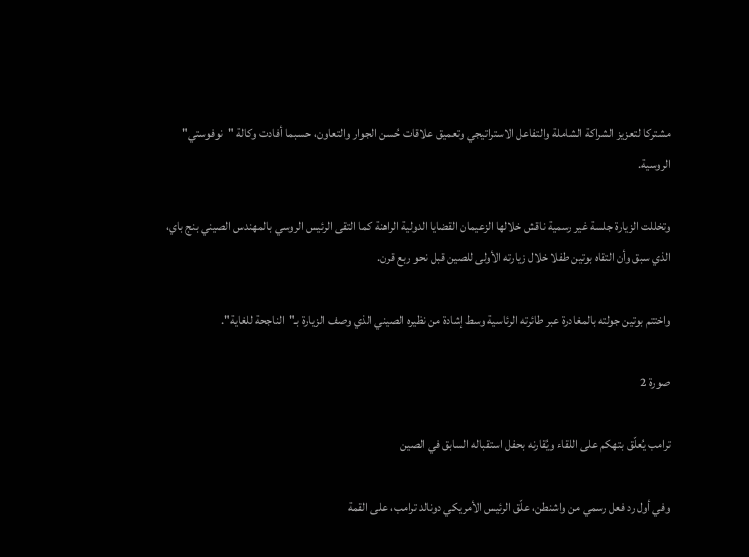مشتركا لتعزيز الشراكة الشاملة والتفاعل الاستراتيجي وتعميق علاقات حُسن الجوار والتعاون، حسبما أفادت وكالة "نوفوستي" الروسية.

وتخللت الزيارة جلسة غير رسمية ناقش خلالها الزعيمان القضايا الدولية الراهنة كما التقى الرئيس الروسي بالمهندس الصيني بنج باي، الذي سبق وأن التقاه بوتين طفلا خلال زيارته الأولى للصين قبل نحو ربع قرن.

واختتم بوتين جولته بالمغادرة عبر طائرته الرئاسية وسط إشادة من نظيره الصيني الذي وصف الزيارة بـ"الناجحة للغاية".

صورة 2

ترامب يُعلّق بتهكم على اللقاء ويُقارنه بحفل استقباله السابق في الصين

وفي أول رد فعل رسمي من واشنطن، علّق الرئيس الأمريكي دونالد ترامب، على القمة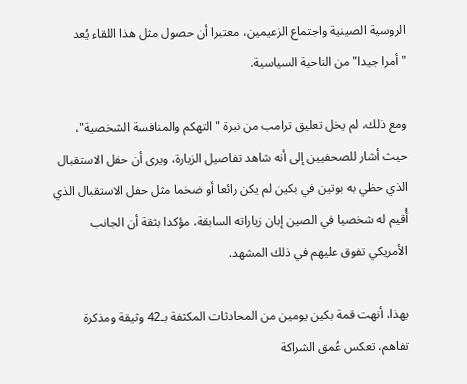الروسية الصينية واجتماع الزعيمين، معتبرا أن حصول مثل هذا اللقاء يُعد "أمرا جيدا" من الناحية السياسية.

ومع ذلك، لم يخل تعليق ترامب من نبرة "التهكم والمنافسة الشخصية"، حيث أشار للصحفيين إلى أنه شاهد تفاصيل الزيارة، ويرى أن حفل الاستقبال الذي حظي به بوتين في بكين لم يكن رائعا أو ضخما مثل حفل الاستقبال الذي أُقيم له شخصيا في الصين إبان زياراته السابقة، مؤكدا بثقة أن الجانب الأمريكي تفوق عليهم في ذلك المشهد.

بهذا، أنهت قمة بكين يومين من المحادثات المكثفة بـ42 وثيقة ومذكرة تفاهم، تعكس عُمق الشراكة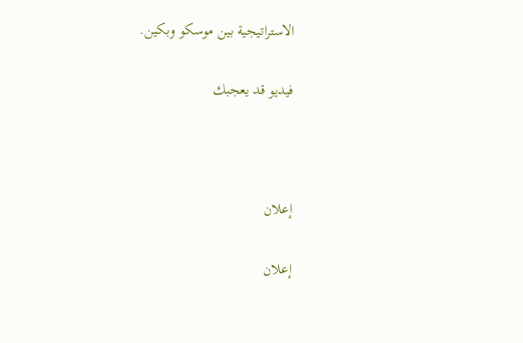الاستراتيجية بين موسكو وبكين.

فيديو قد يعجبك



إعلان

إعلان